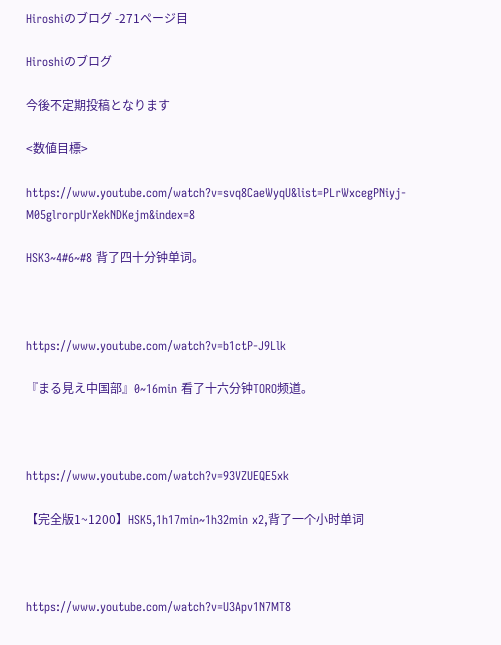Hiroshiのブログ -271ページ目

Hiroshiのブログ

今後不定期投稿となります

<数値目標>

https://www.youtube.com/watch?v=svq8CaeWyqU&list=PLrWxcegPNiyj-M05glrorpUrXekNDKejm&index=8

HSK3~4#6~#8 背了四十分钟单词。



https://www.youtube.com/watch?v=b1ctP-J9Llk

『まる見え中国部』0~16min 看了十六分钟TORO频道。



https://www.youtube.com/watch?v=93VZUEQE5xk

【完全版1~1200】HSK5,1h17min~1h32min x2,背了一个小时单词



https://www.youtube.com/watch?v=U3Apv1N7MT8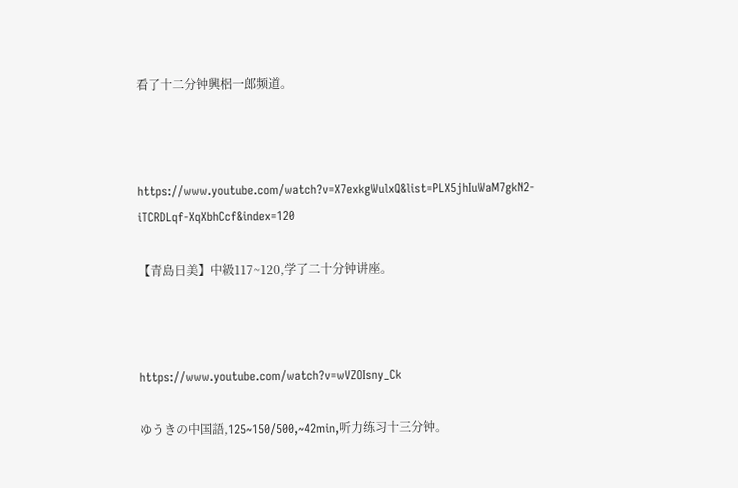看了十二分钟興梠一郎频道。



https://www.youtube.com/watch?v=X7exkgWulxQ&list=PLX5jhIuWaM7gkN2-iTCRDLqf-XqXbhCcf&index=120

【青島日美】中級117~120,学了二十分钟讲座。



https://www.youtube.com/watch?v=wVZOIsny_Ck

ゆうきの中国語,125~150/500,~42min,听力练习十三分钟。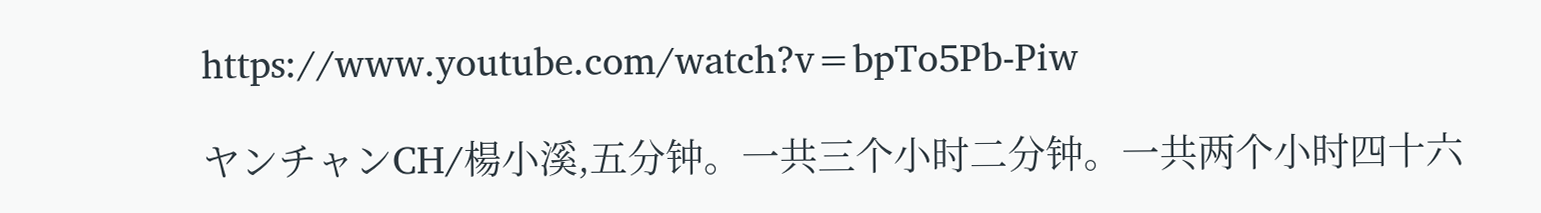https://www.youtube.com/watch?v=bpTo5Pb-Piw

ヤンチャンCH/楊小溪,五分钟。一共三个小时二分钟。一共两个小时四十六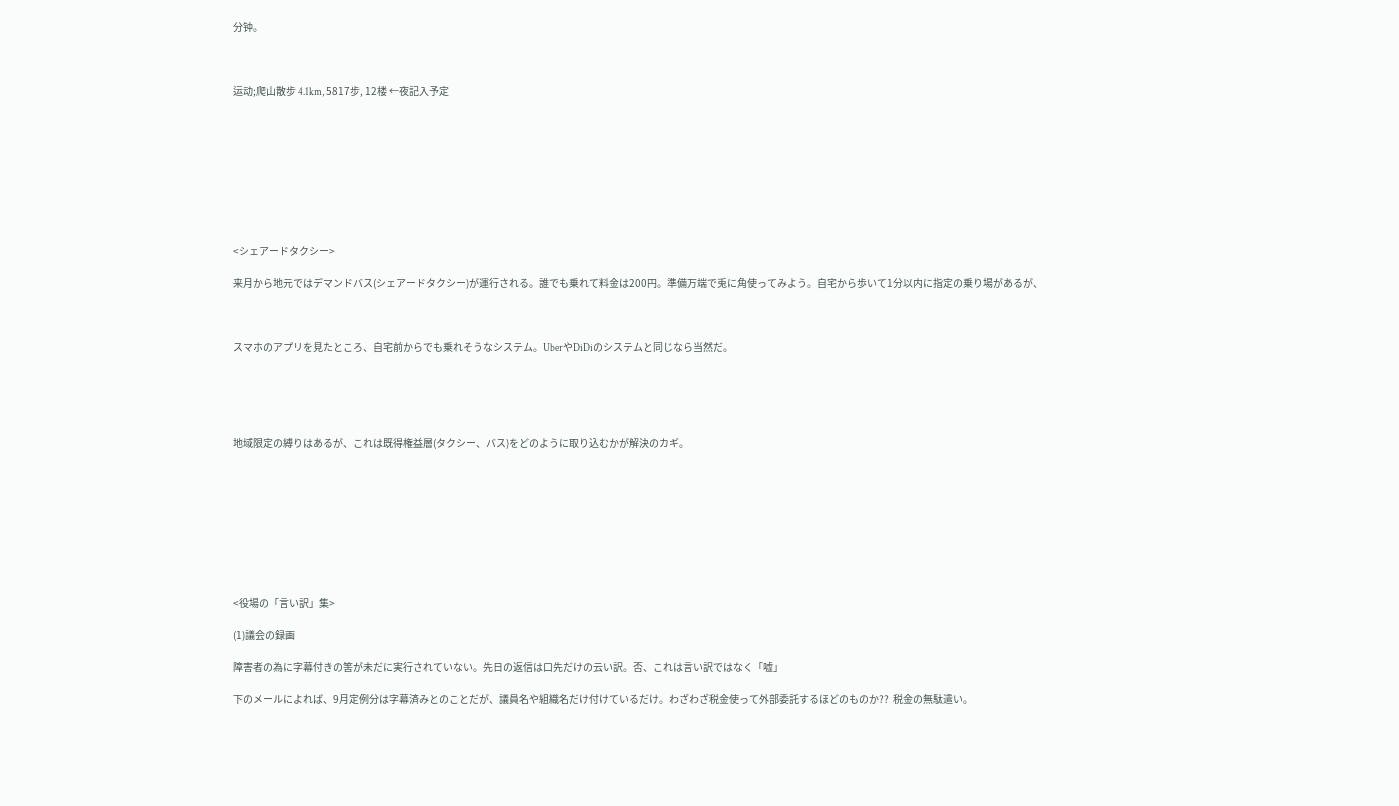分钟。



运动;爬山散步 4.1km, 5817步, 12楼 ←夜記入予定









<シェアードタクシー>

来月から地元ではデマンドバス(シェアードタクシー)が運行される。誰でも乗れて料金は200円。準備万端で兎に角使ってみよう。自宅から歩いて1分以内に指定の乗り場があるが、



スマホのアプリを見たところ、自宅前からでも乗れそうなシステム。UberやDiDiのシステムと同じなら当然だ。





地域限定の縛りはあるが、これは既得権益層(タクシー、バス)をどのように取り込むかが解決のカギ。









<役場の「言い訳」集>

(1)議会の録画

障害者の為に字幕付きの筈が未だに実行されていない。先日の返信は口先だけの云い訳。否、これは言い訳ではなく「嘘」

下のメールによれば、9月定例分は字幕済みとのことだが、議員名や組織名だけ付けているだけ。わざわざ税金使って外部委託するほどのものか??  税金の無駄遣い。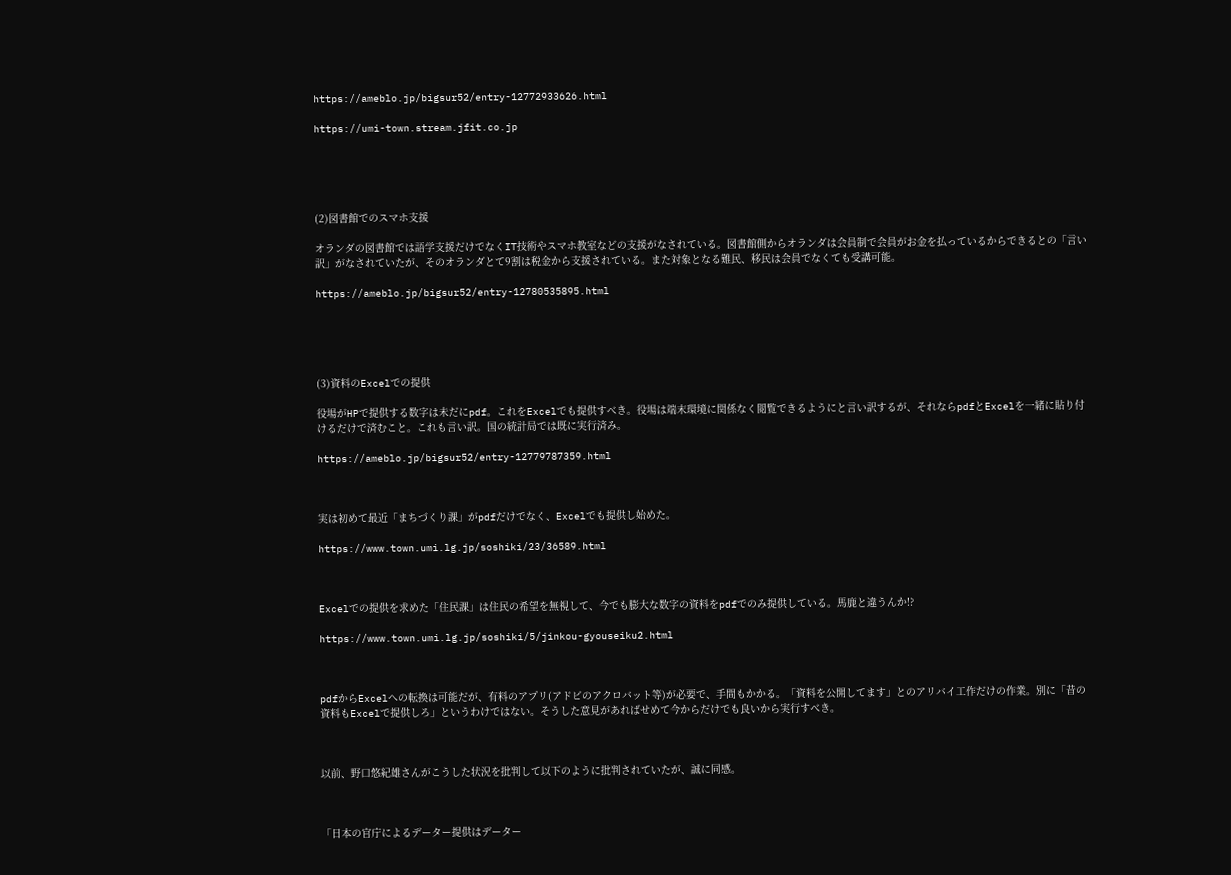https://ameblo.jp/bigsur52/entry-12772933626.html

https://umi-town.stream.jfit.co.jp





(2)図書館でのスマホ支援

オランダの図書館では語学支援だけでなくIT技術やスマホ教室などの支援がなされている。図書館側からオランダは会員制で会員がお金を払っているからできるとの「言い訳」がなされていたが、そのオランダとて9割は税金から支援されている。また対象となる難民、移民は会員でなくても受講可能。

https://ameblo.jp/bigsur52/entry-12780535895.html





(3)資料のExcelでの提供

役場がHPで提供する数字は未だにpdf。これをExcelでも提供すべき。役場は端末環境に関係なく閲覧できるようにと言い訳するが、それならpdfとExcelを一緒に貼り付けるだけで済むこと。これも言い訳。国の統計局では既に実行済み。

https://ameblo.jp/bigsur52/entry-12779787359.html



実は初めて最近「まちづくり課」がpdfだけでなく、Excelでも提供し始めた。

https://www.town.umi.lg.jp/soshiki/23/36589.html



Excelでの提供を求めた「住民課」は住民の希望を無視して、今でも膨大な数字の資料をpdfでのみ提供している。馬鹿と違うんか!?

https://www.town.umi.lg.jp/soshiki/5/jinkou-gyouseiku2.html



pdfからExcelへの転換は可能だが、有料のアプリ(アドビのアクロバット等)が必要で、手間もかかる。「資料を公開してます」とのアリバイ工作だけの作業。別に「昔の資料もExcelで提供しろ」というわけではない。そうした意見があればせめて今からだけでも良いから実行すべき。



以前、野口悠紀雄さんがこうした状況を批判して以下のように批判されていたが、誠に同感。



「日本の官庁によるデーター提供はデーター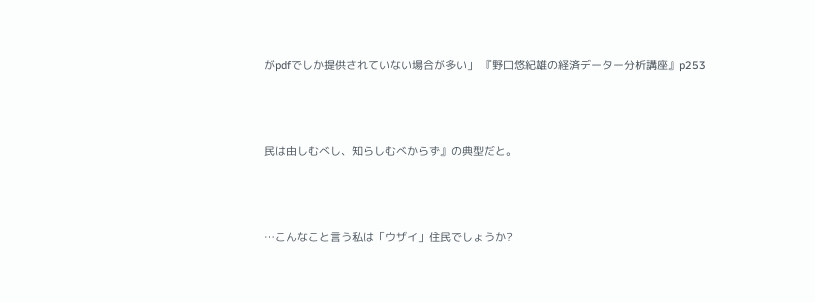がpdfでしか提供されていない場合が多い」 『野口悠紀雄の経済データー分析講座』p253



民は由しむべし、知らしむべからず』の典型だと。



…こんなこと言う私は「ウザイ」住民でしょうか?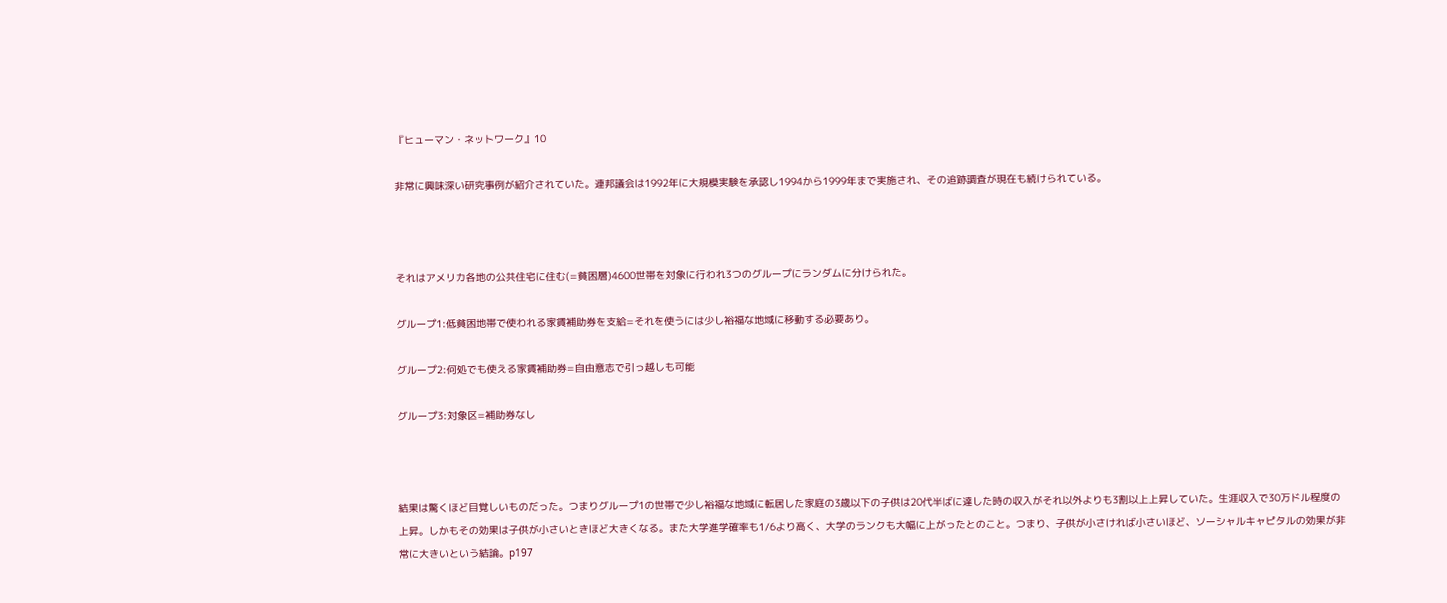『ヒューマン・ネットワーク』10

非常に興味深い研究事例が紹介されていた。連邦議会は1992年に大規模実験を承認し1994から1999年まで実施され、その追跡調査が現在も続けられている。



それはアメリカ各地の公共住宅に住む(=貧困層)4600世帯を対象に行われ3つのグループにランダムに分けられた。

グループ1:低貧困地帯で使われる家賃補助券を支給=それを使うには少し裕福な地域に移動する必要あり。

グループ2:何処でも使える家賃補助券=自由意志で引っ越しも可能

グループ3:対象区=補助券なし



結果は驚くほど目覚しいものだった。つまりグループ1の世帯で少し裕福な地域に転居した家庭の3歳以下の子供は20代半ばに達した時の収入がそれ以外よりも3割以上上昇していた。生涯収入で30万ドル程度の上昇。しかもその効果は子供が小さいときほど大きくなる。また大学進学確率も1/6より高く、大学のランクも大幅に上がったとのこと。つまり、子供が小さければ小さいほど、ソーシャルキャピタルの効果が非常に大きいという結論。p197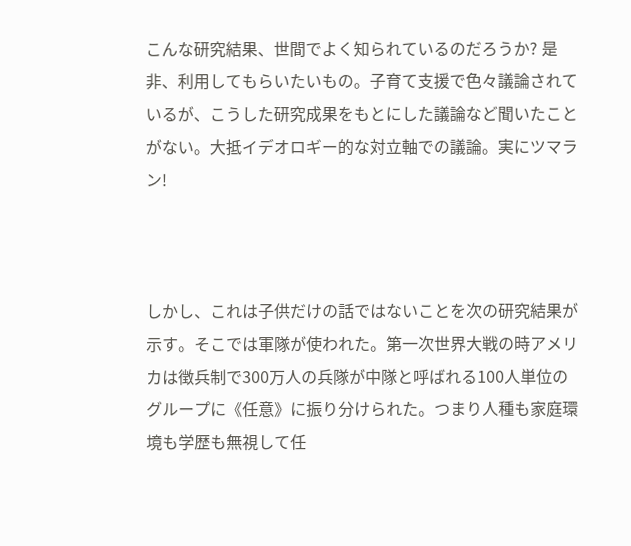こんな研究結果、世間でよく知られているのだろうか? 是非、利用してもらいたいもの。子育て支援で色々議論されているが、こうした研究成果をもとにした議論など聞いたことがない。大抵イデオロギー的な対立軸での議論。実にツマラン!



しかし、これは子供だけの話ではないことを次の研究結果が示す。そこでは軍隊が使われた。第一次世界大戦の時アメリカは徴兵制で300万人の兵隊が中隊と呼ばれる100人単位のグループに《任意》に振り分けられた。つまり人種も家庭環境も学歴も無視して任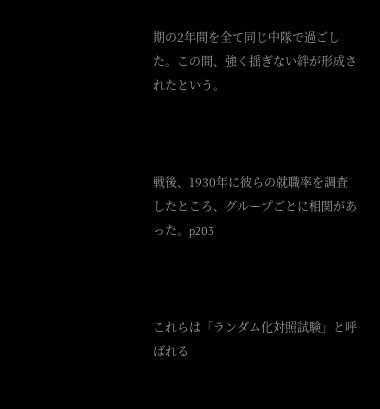期の2年間を全て同じ中隊で過ごした。この間、強く揺ぎない絆が形成されたという。



戦後、1930年に彼らの就職率を調査したところ、グループごとに相関があった。p203



これらは「ランダム化対照試験」と呼ばれる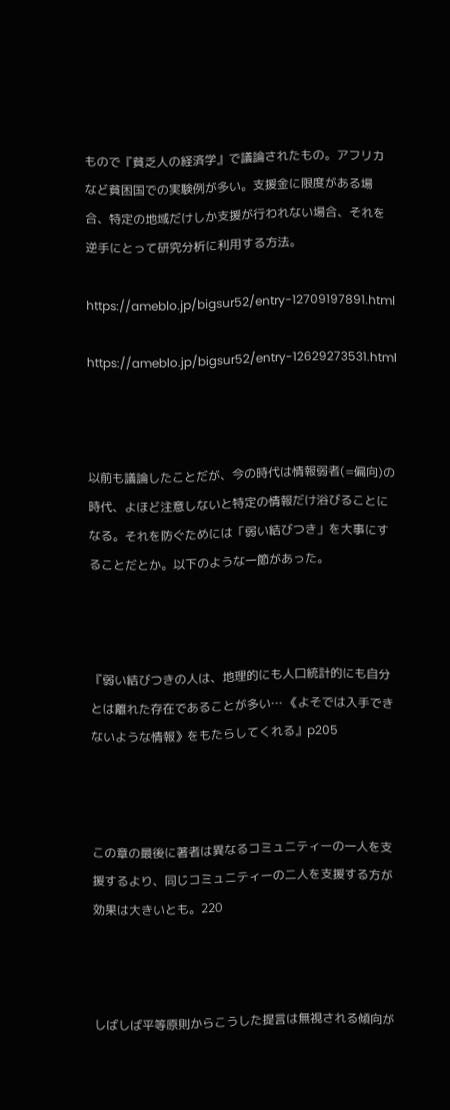もので『貧乏人の経済学』で議論されたもの。アフリカなど貧困国での実験例が多い。支援金に限度がある場合、特定の地域だけしか支援が行われない場合、それを逆手にとって研究分析に利用する方法。

https://ameblo.jp/bigsur52/entry-12709197891.html

https://ameblo.jp/bigsur52/entry-12629273531.html



以前も議論したことだが、今の時代は情報弱者(=偏向)の時代、よほど注意しないと特定の情報だけ浴びることになる。それを防ぐためには「弱い結びつき」を大事にすることだとか。以下のような一節があった。



『弱い結びつきの人は、地理的にも人口統計的にも自分とは離れた存在であることが多い… 《よそでは入手できないような情報》をもたらしてくれる』p205



この章の最後に著者は異なるコミュニティーの一人を支援するより、同じコミュニティーの二人を支援する方が効果は大きいとも。220



しばしば平等原則からこうした提言は無視される傾向が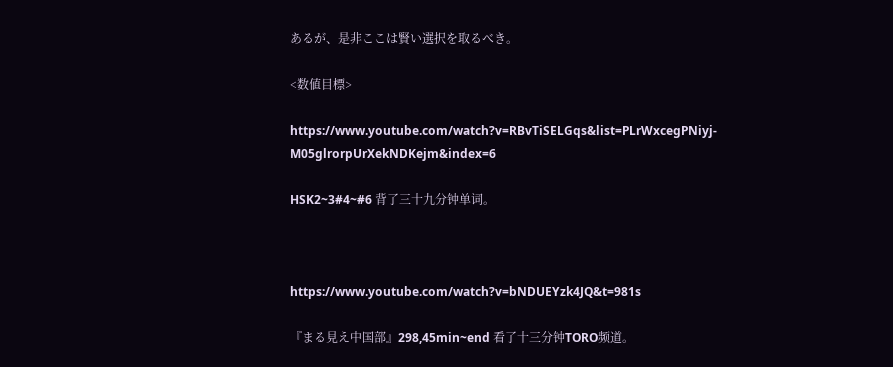あるが、是非ここは賢い選択を取るべき。

<数値目標>

https://www.youtube.com/watch?v=RBvTiSELGqs&list=PLrWxcegPNiyj-M05glrorpUrXekNDKejm&index=6

HSK2~3#4~#6 背了三十九分钟单词。



https://www.youtube.com/watch?v=bNDUEYzk4JQ&t=981s

『まる見え中国部』298,45min~end 看了十三分钟TORO频道。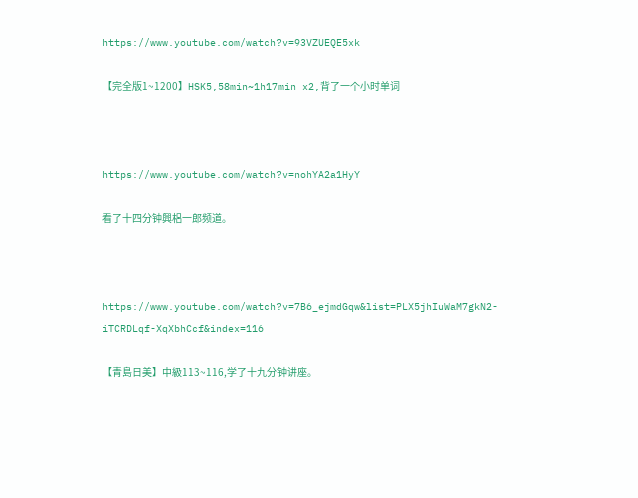https://www.youtube.com/watch?v=93VZUEQE5xk

【完全版1~1200】HSK5,58min~1h17min x2,背了一个小时单词



https://www.youtube.com/watch?v=nohYA2a1HyY

看了十四分钟興梠一郎频道。



https://www.youtube.com/watch?v=7B6_ejmdGqw&list=PLX5jhIuWaM7gkN2-iTCRDLqf-XqXbhCcf&index=116

【青島日美】中級113~116,学了十九分钟讲座。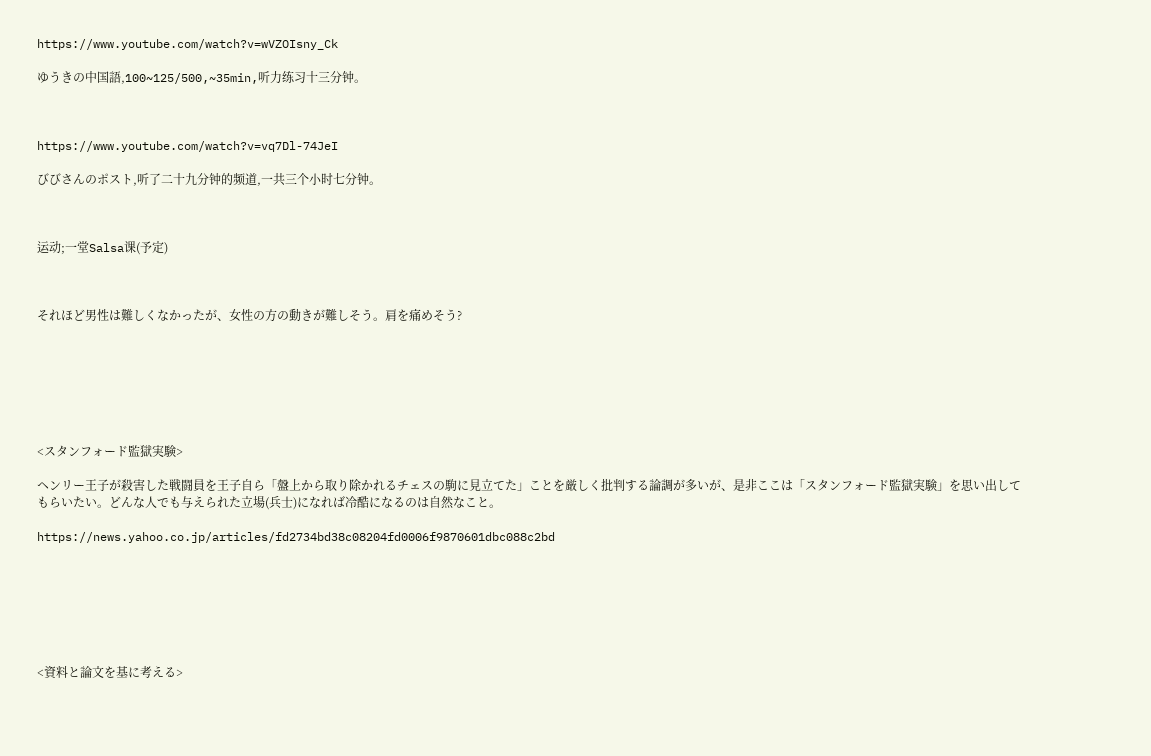https://www.youtube.com/watch?v=wVZOIsny_Ck

ゆうきの中国語,100~125/500,~35min,听力练习十三分钟。



https://www.youtube.com/watch?v=vq7Dl-74JeI

びびさんのポスト,听了二十九分钟的频道,一共三个小时七分钟。



运动;一堂Salsa课(予定)



それほど男性は難しくなかったが、女性の方の動きが難しそう。肩を痛めそう?







<スタンフォード監獄実験>

ヘンリー王子が殺害した戦闘員を王子自ら「盤上から取り除かれるチェスの駒に見立てた」ことを厳しく批判する論調が多いが、是非ここは「スタンフォード監獄実験」を思い出してもらいたい。どんな人でも与えられた立場(兵士)になれば冷酷になるのは自然なこと。

https://news.yahoo.co.jp/articles/fd2734bd38c08204fd0006f9870601dbc088c2bd







<資料と論文を基に考える>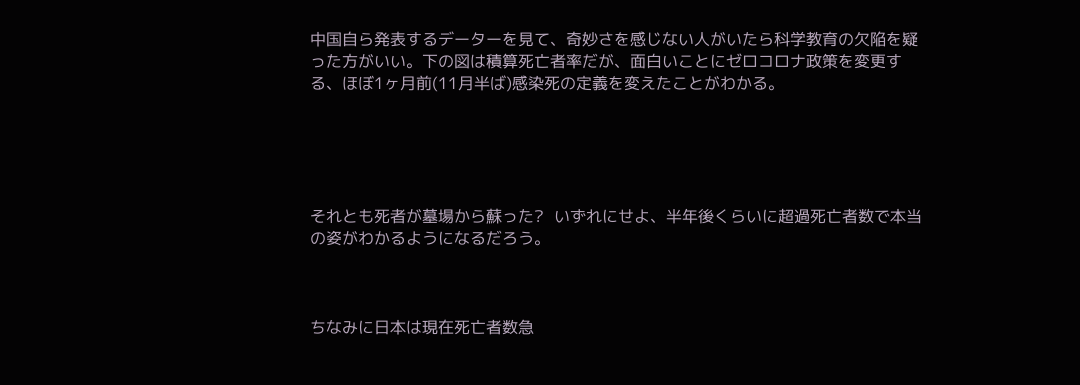中国自ら発表するデーターを見て、奇妙さを感じない人がいたら科学教育の欠陥を疑った方がいい。下の図は積算死亡者率だが、面白いことにゼロコロナ政策を変更する、ほぼ1ヶ月前(11月半ば)感染死の定義を変えたことがわかる。





それとも死者が墓場から蘇った?  いずれにせよ、半年後くらいに超過死亡者数で本当の姿がわかるようになるだろう。



ちなみに日本は現在死亡者数急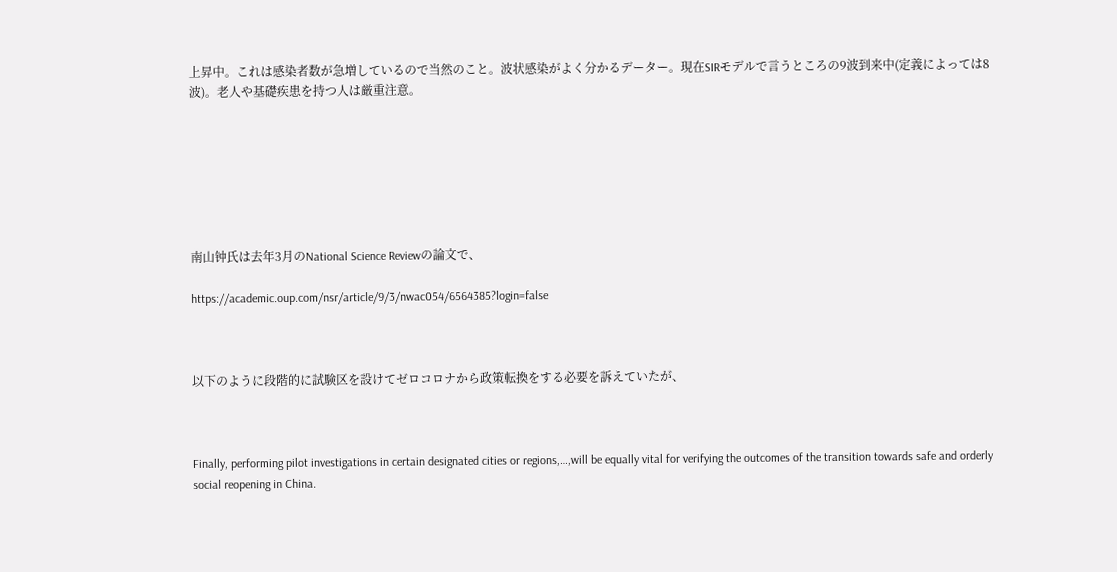上昇中。これは感染者数が急増しているので当然のこと。波状感染がよく分かるデーター。現在SIRモデルで言うところの9波到来中(定義によっては8波)。老人や基礎疾患を持つ人は厳重注意。







南山钟氏は去年3月のNational Science Reviewの論文で、

https://academic.oup.com/nsr/article/9/3/nwac054/6564385?login=false



以下のように段階的に試験区を設けてゼロコロナから政策転換をする必要を訴えていたが、



Finally, performing pilot investigations in certain designated cities or regions,…,will be equally vital for verifying the outcomes of the transition towards safe and orderly social reopening in China.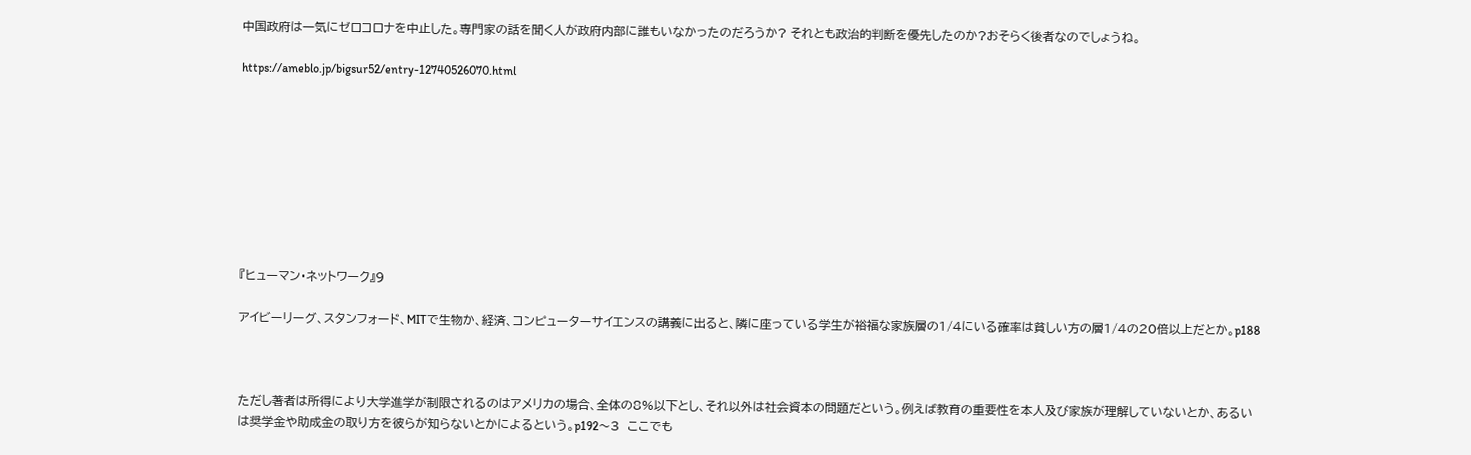中国政府は一気にゼロコロナを中止した。専門家の話を聞く人が政府内部に誰もいなかったのだろうか? それとも政治的判断を優先したのか?おそらく後者なのでしょうね。

https://ameblo.jp/bigsur52/entry-12740526070.html









『ヒューマン・ネットワーク』9

アイビーリーグ、スタンフォード、MITで生物か、経済、コンピューターサイエンスの講義に出ると、隣に座っている学生が裕福な家族層の1/4にいる確率は貧しい方の層1/4の20倍以上だとか。p188



ただし著者は所得により大学進学が制限されるのはアメリカの場合、全体の8%以下とし、それ以外は社会資本の問題だという。例えば教育の重要性を本人及び家族が理解していないとか、あるいは奨学金や助成金の取り方を彼らが知らないとかによるという。p192〜3  ここでも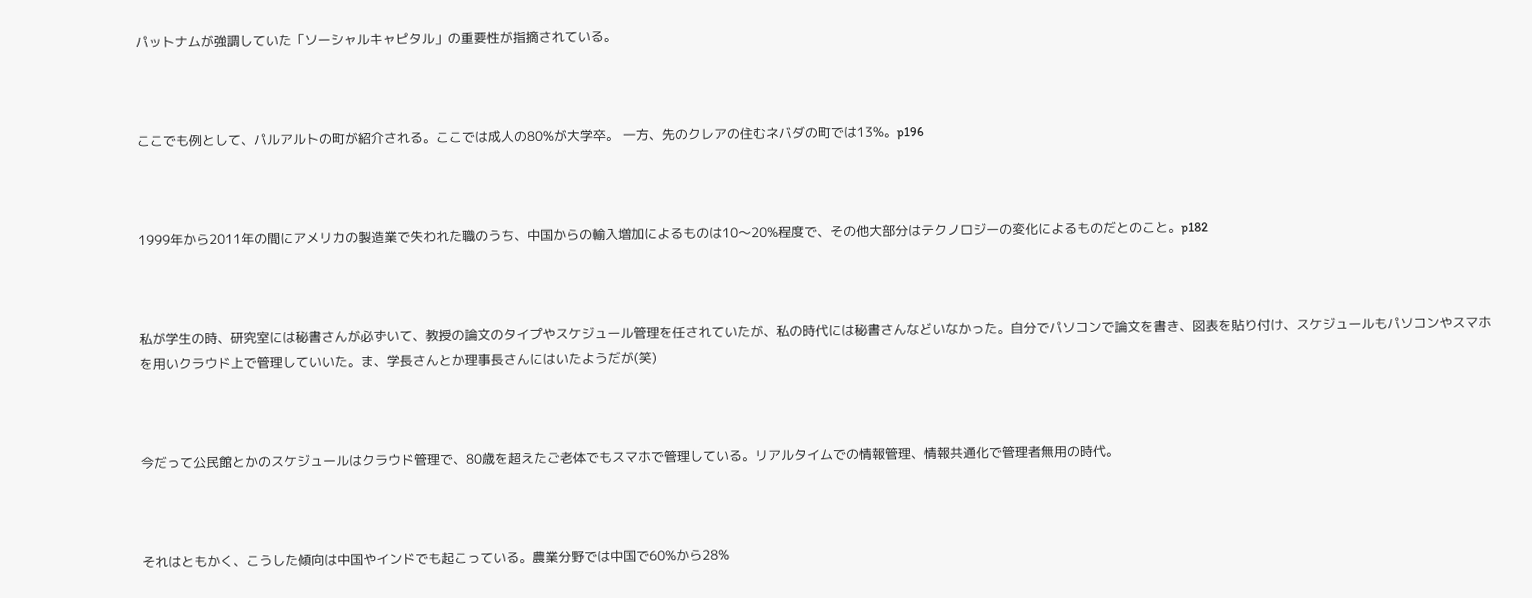パットナムが強調していた「ソーシャルキャピタル」の重要性が指摘されている。



ここでも例として、パルアルトの町が紹介される。ここでは成人の80%が大学卒。 一方、先のクレアの住むネバダの町では13%。p196



1999年から2011年の間にアメリカの製造業で失われた職のうち、中国からの輸入増加によるものは10〜20%程度で、その他大部分はテクノロジーの変化によるものだとのこと。p182



私が学生の時、研究室には秘書さんが必ずいて、教授の論文のタイプやスケジュール管理を任されていたが、私の時代には秘書さんなどいなかった。自分でパソコンで論文を書き、図表を貼り付け、スケジュールもパソコンやスマホを用いクラウド上で管理していいた。ま、学長さんとか理事長さんにはいたようだが(笑)



今だって公民館とかのスケジュールはクラウド管理で、80歳を超えたご老体でもスマホで管理している。リアルタイムでの情報管理、情報共通化で管理者無用の時代。



それはともかく、こうした傾向は中国やインドでも起こっている。農業分野では中国で60%から28%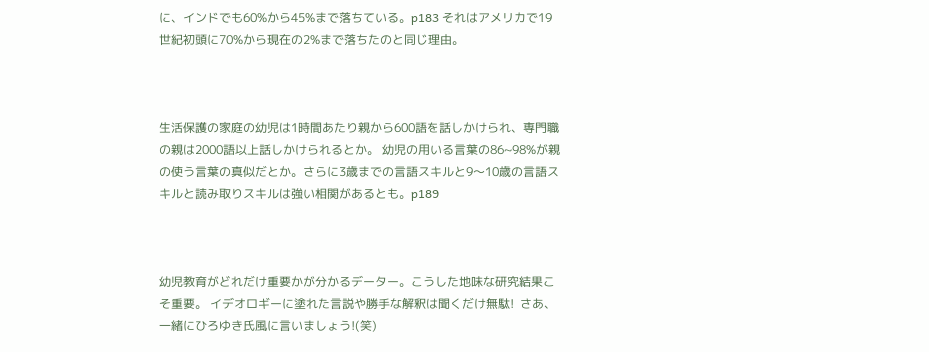に、インドでも60%から45%まで落ちている。p183 それはアメリカで19世紀初頭に70%から現在の2%まで落ちたのと同じ理由。



生活保護の家庭の幼児は1時間あたり親から600語を話しかけられ、専門職の親は2000語以上話しかけられるとか。 幼児の用いる言葉の86~98%が親の使う言葉の真似だとか。さらに3歳までの言語スキルと9〜10歳の言語スキルと読み取りスキルは強い相関があるとも。p189



幼児教育がどれだけ重要かが分かるデーター。こうした地味な研究結果こそ重要。 イデオロギーに塗れた言説や勝手な解釈は聞くだけ無駄!  さあ、一緒にひろゆき氏風に言いましょう!(笑)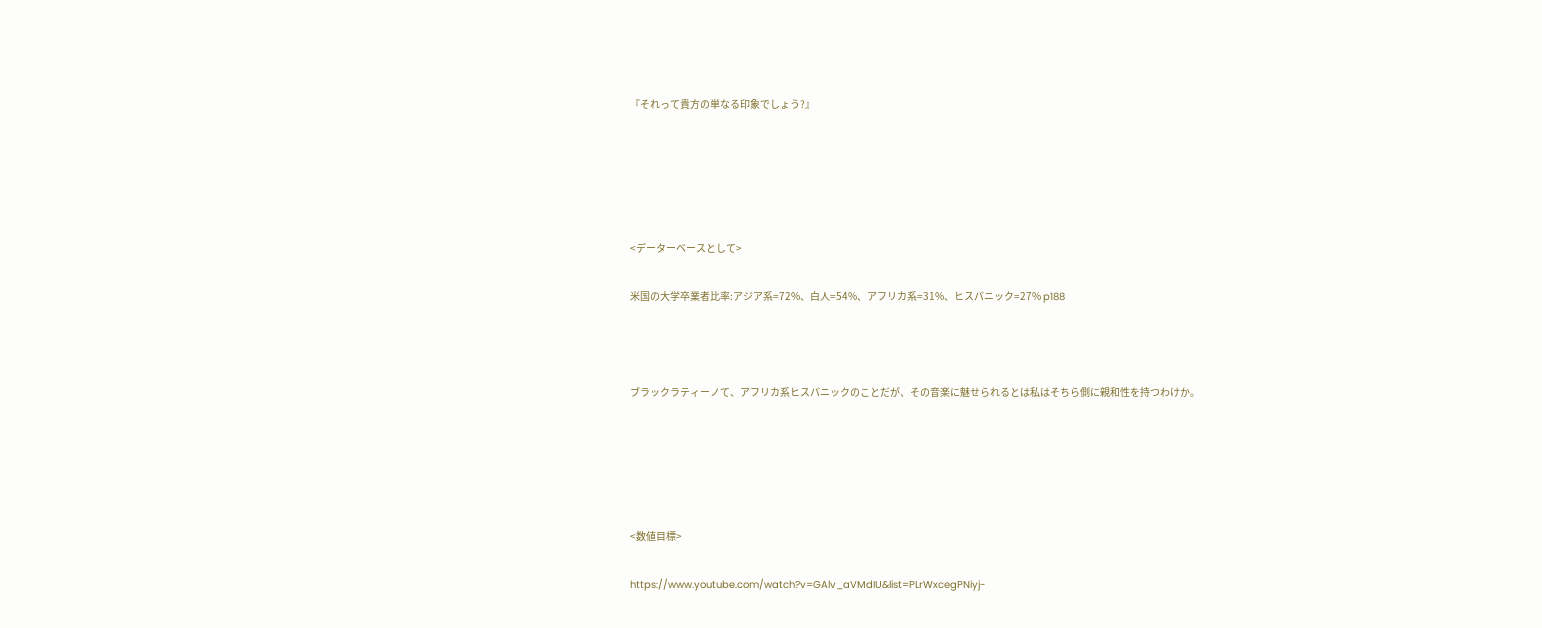『それって貴方の単なる印象でしょう?』





<データーベースとして>

米国の大学卒業者比率:アジア系=72%、白人=54%、アフリカ系=31%、ヒスパニック=27% p188



ブラックラティーノて、アフリカ系ヒスパニックのことだが、その音楽に魅せられるとは私はそちら側に親和性を持つわけか。





<数値目標>

https://www.youtube.com/watch?v=GAlv_aVMdIU&list=PLrWxcegPNiyj-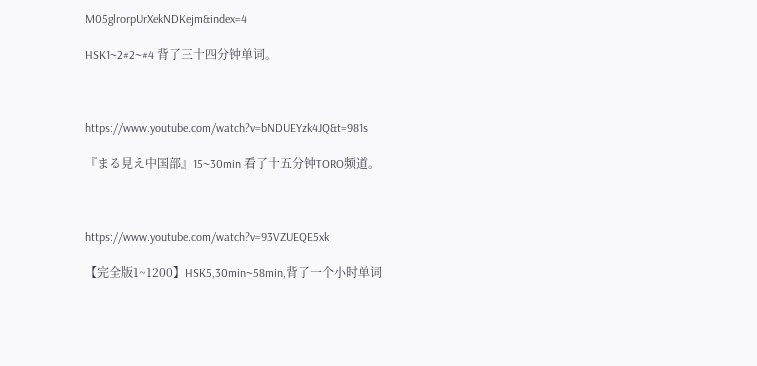M05glrorpUrXekNDKejm&index=4

HSK1~2#2~#4 背了三十四分钟单词。



https://www.youtube.com/watch?v=bNDUEYzk4JQ&t=981s

『まる見え中国部』15~30min 看了十五分钟TORO频道。



https://www.youtube.com/watch?v=93VZUEQE5xk

【完全版1~1200】HSK5,30min~58min,背了一个小时单词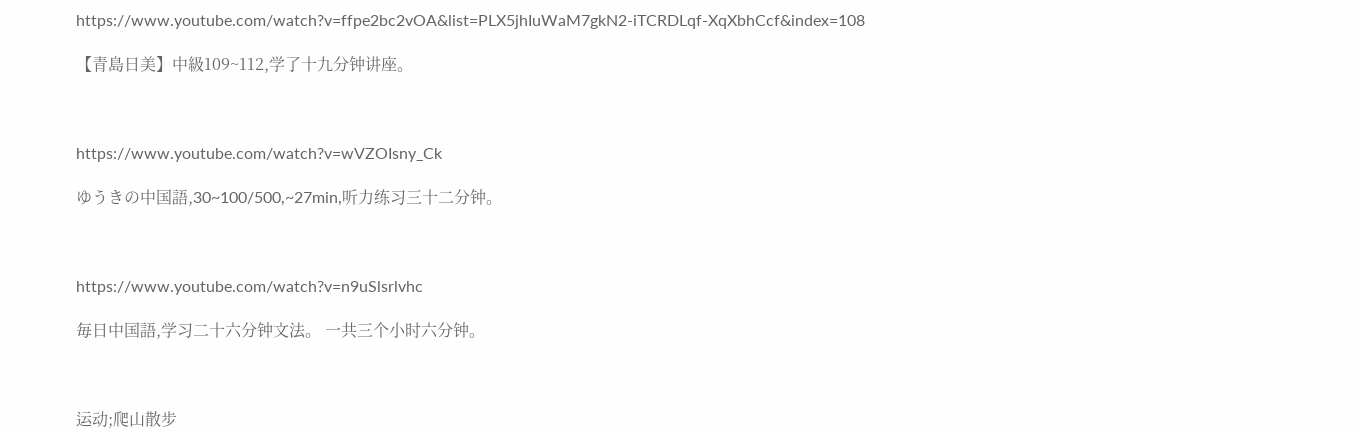https://www.youtube.com/watch?v=ffpe2bc2vOA&list=PLX5jhIuWaM7gkN2-iTCRDLqf-XqXbhCcf&index=108

【青島日美】中級109~112,学了十九分钟讲座。



https://www.youtube.com/watch?v=wVZOIsny_Ck

ゆうきの中国語,30~100/500,~27min,听力练习三十二分钟。



https://www.youtube.com/watch?v=n9uSlsrlvhc

毎日中国語,学习二十六分钟文法。 一共三个小时六分钟。



运动;爬山散步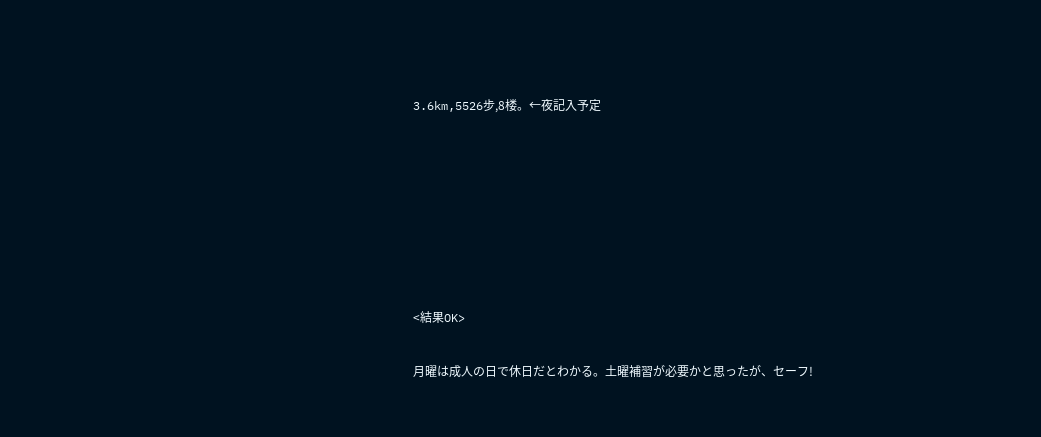3.6km,5526步,8楼。←夜記入予定







<結果OK>

月曜は成人の日で休日だとわかる。土曜補習が必要かと思ったが、セーフ!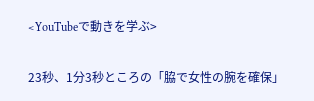<YouTubeで動きを学ぶ>

23秒、1分3秒ところの「脇で女性の腕を確保」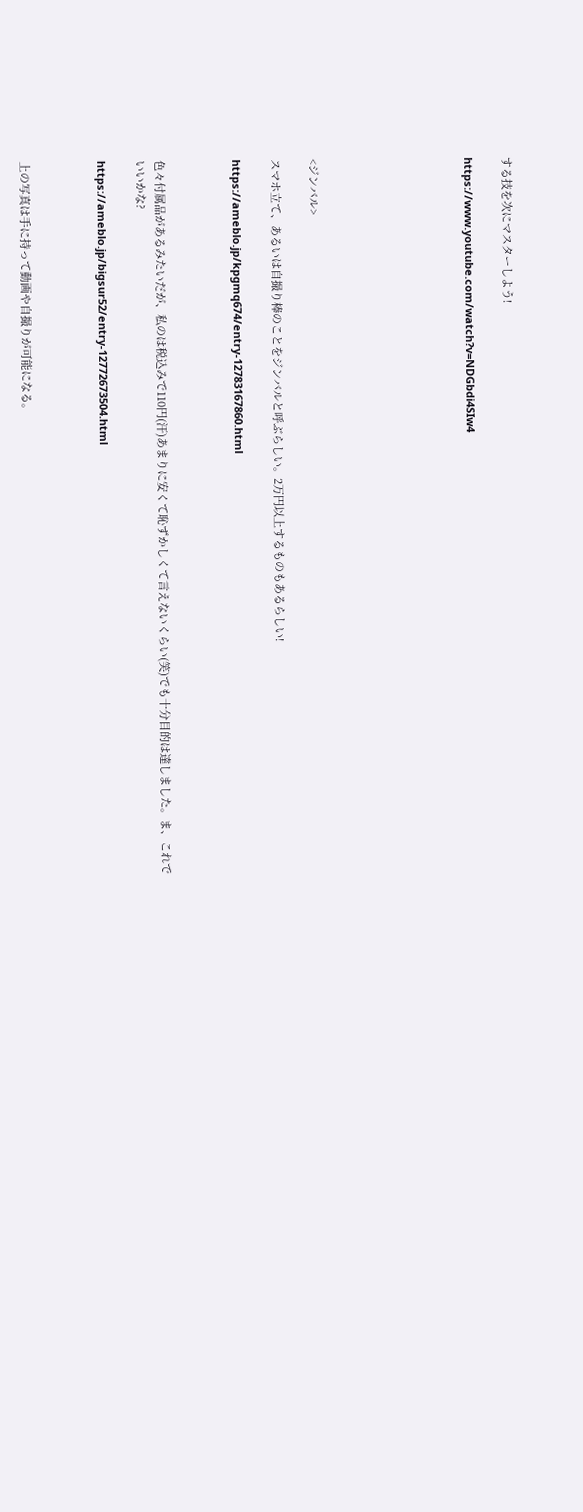する技を次にマスターしよう!

https://www.youtube.com/watch?v=NDGbdi4SIw4







<ジンバル>

スマホ立て、あるいは自撮り棒のことをジンバルと呼ぶらしい。2万円以上するものもあるらしい!

https://ameblo.jp/kpgmq674/entry-12783167860.html



色々付属品があるみたいだが、私のは税込みで110円(汗)あまりに安くて恥ずかしくて言えないくらい(笑)でも十分目的は達しました。ま、これでいいかな?

https://ameblo.jp/bigsur52/entry-12772673504.html



上の写真は手に持って動画や自撮りが可能になる。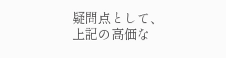疑問点として、上記の高価な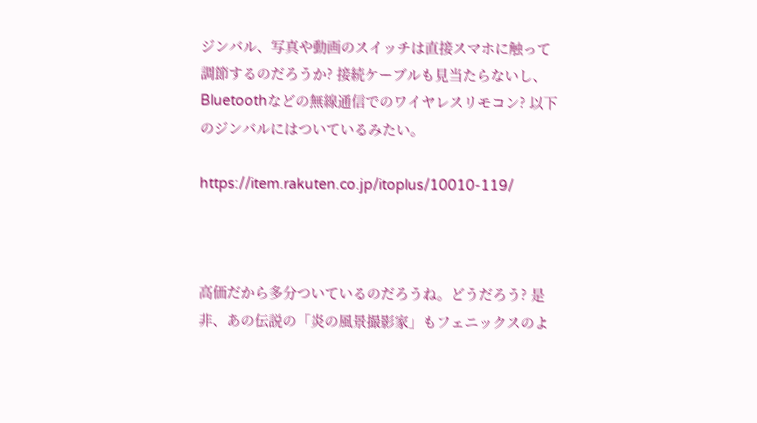ジンバル、写真や動画のスイッチは直接スマホに触って調節するのだろうか? 接続ケーブルも見当たらないし、Bluetoothなどの無線通信でのワイヤレスリモコン? 以下のジンバルにはついているみたい。

https://item.rakuten.co.jp/itoplus/10010-119/



高価だから多分ついているのだろうね。どうだろう? 是非、あの伝説の「炎の風景撮影家」もフェニックスのよ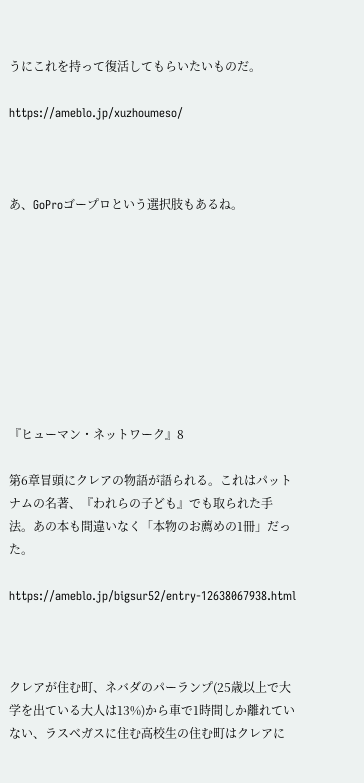うにこれを持って復活してもらいたいものだ。

https://ameblo.jp/xuzhoumeso/



あ、GoProゴープロという選択肢もあるね。









『ヒューマン・ネットワーク』8

第6章冒頭にクレアの物語が語られる。これはパットナムの名著、『われらの子ども』でも取られた手法。あの本も間違いなく「本物のお薦めの1冊」だった。

https://ameblo.jp/bigsur52/entry-12638067938.html



クレアが住む町、ネバダのパーランプ(25歳以上で大学を出ている大人は13%)から車で1時間しか離れていない、ラスベガスに住む高校生の住む町はクレアに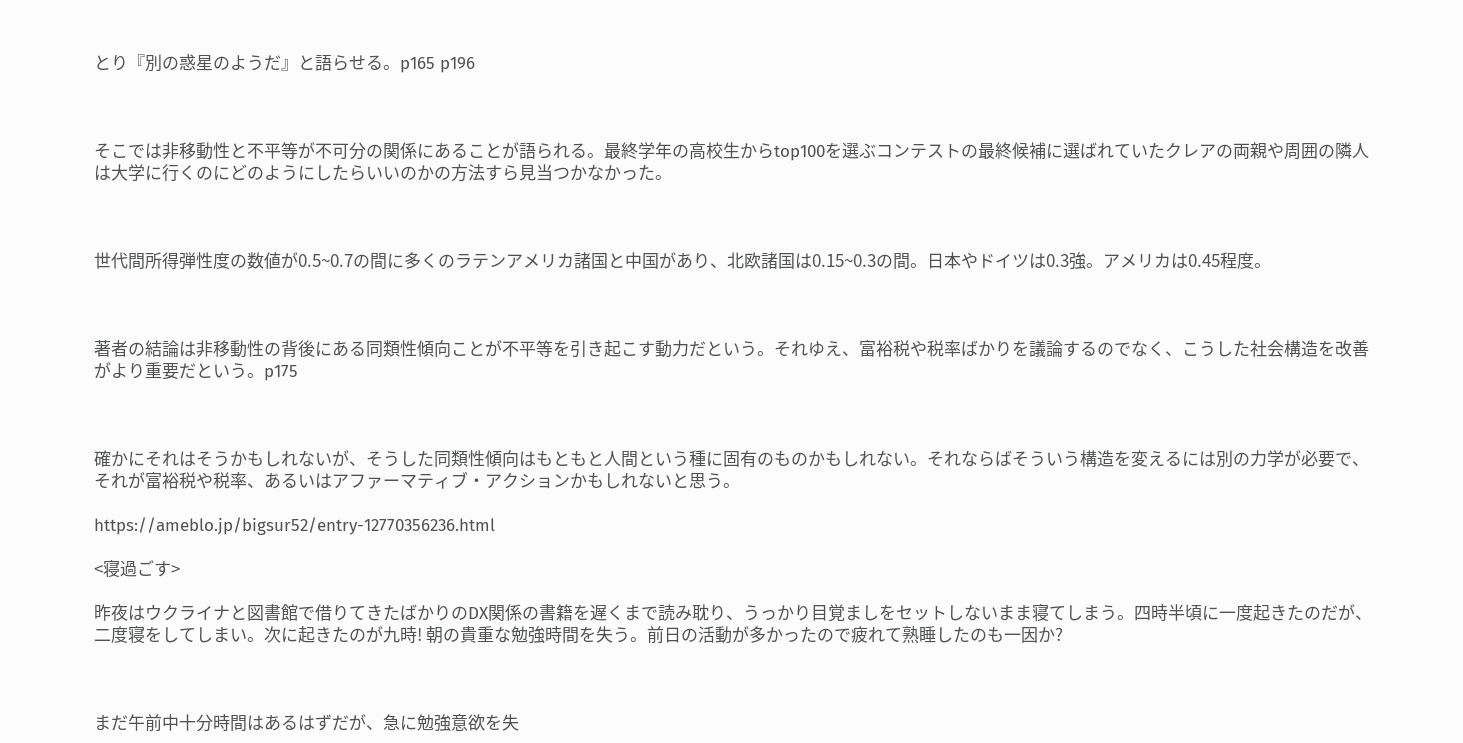とり『別の惑星のようだ』と語らせる。p165 p196



そこでは非移動性と不平等が不可分の関係にあることが語られる。最終学年の高校生からtop100を選ぶコンテストの最終候補に選ばれていたクレアの両親や周囲の隣人は大学に行くのにどのようにしたらいいのかの方法すら見当つかなかった。



世代間所得弾性度の数値が0.5~0.7の間に多くのラテンアメリカ諸国と中国があり、北欧諸国は0.15~0.3の間。日本やドイツは0.3強。アメリカは0.45程度。



著者の結論は非移動性の背後にある同類性傾向ことが不平等を引き起こす動力だという。それゆえ、富裕税や税率ばかりを議論するのでなく、こうした社会構造を改善がより重要だという。p175



確かにそれはそうかもしれないが、そうした同類性傾向はもともと人間という種に固有のものかもしれない。それならばそういう構造を変えるには別の力学が必要で、それが富裕税や税率、あるいはアファーマティブ・アクションかもしれないと思う。

https://ameblo.jp/bigsur52/entry-12770356236.html

<寝過ごす>

昨夜はウクライナと図書館で借りてきたばかりのDX関係の書籍を遅くまで読み耽り、うっかり目覚ましをセットしないまま寝てしまう。四時半頃に一度起きたのだが、二度寝をしてしまい。次に起きたのが九時! 朝の貴重な勉強時間を失う。前日の活動が多かったので疲れて熟睡したのも一因か?



まだ午前中十分時間はあるはずだが、急に勉強意欲を失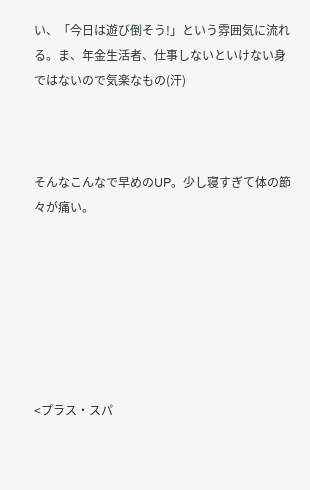い、「今日は遊び倒そう!」という雰囲気に流れる。ま、年金生活者、仕事しないといけない身ではないので気楽なもの(汗)



そんなこんなで早めのUP。少し寝すぎて体の節々が痛い。







<プラス・スパ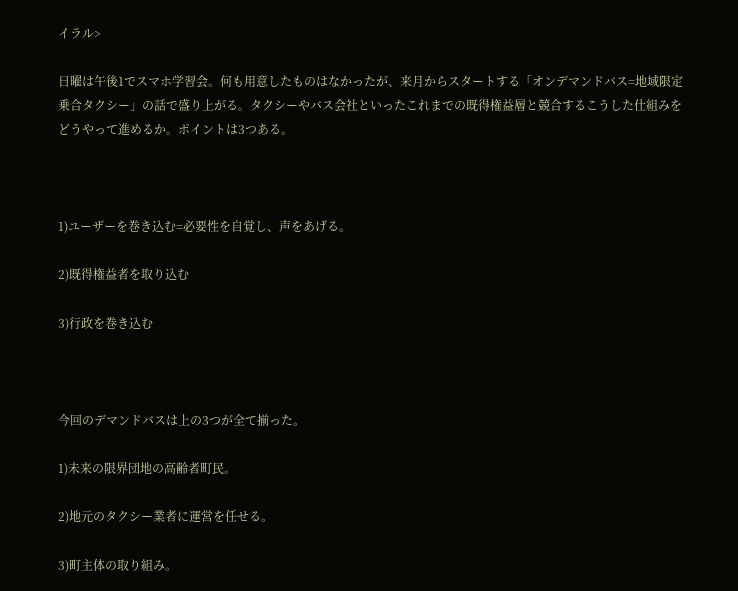イラル>

日曜は午後1でスマホ学習会。何も用意したものはなかったが、来月からスタートする「オンデマンドバス=地域限定乗合タクシー」の話で盛り上がる。タクシーやバス会社といったこれまでの既得権益層と競合するこうした仕組みをどうやって進めるか。ポイントは3つある。



1)ユーザーを巻き込む=必要性を自覚し、声をあげる。

2)既得権益者を取り込む

3)行政を巻き込む



今回のデマンドバスは上の3つが全て揃った。

1)未来の限界団地の高齢者町民。

2)地元のタクシー業者に運営を任せる。

3)町主体の取り組み。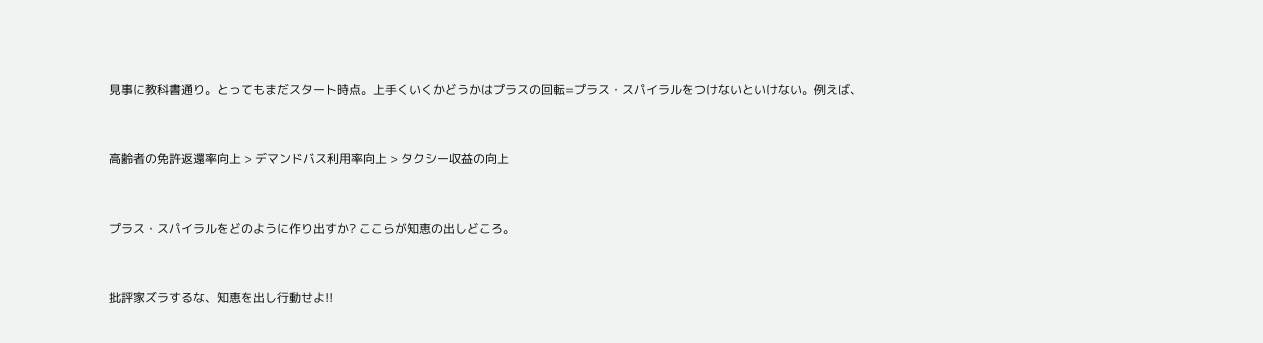見事に教科書通り。とってもまだスタート時点。上手くいくかどうかはプラスの回転=プラス・スパイラルをつけないといけない。例えば、



高齢者の免許返還率向上 > デマンドバス利用率向上 > タクシー収益の向上



プラス・スパイラルをどのように作り出すか? ここらが知恵の出しどころ。



批評家ズラするな、知恵を出し行動せよ!!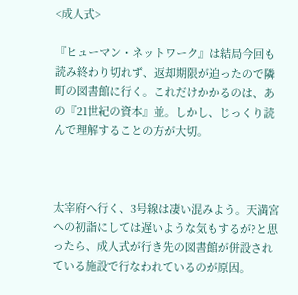<成人式>

『ヒューマン・ネットワーク』は結局今回も読み終わり切れず、返却期限が迫ったので隣町の図書館に行く。これだけかかるのは、あの『21世紀の資本』並。しかし、じっくり読んで理解することの方が大切。



太宰府へ行く、3号線は凄い混みよう。天満宮への初詣にしては遅いような気もするが?と思ったら、成人式が行き先の図書館が併設されている施設で行なわれているのが原因。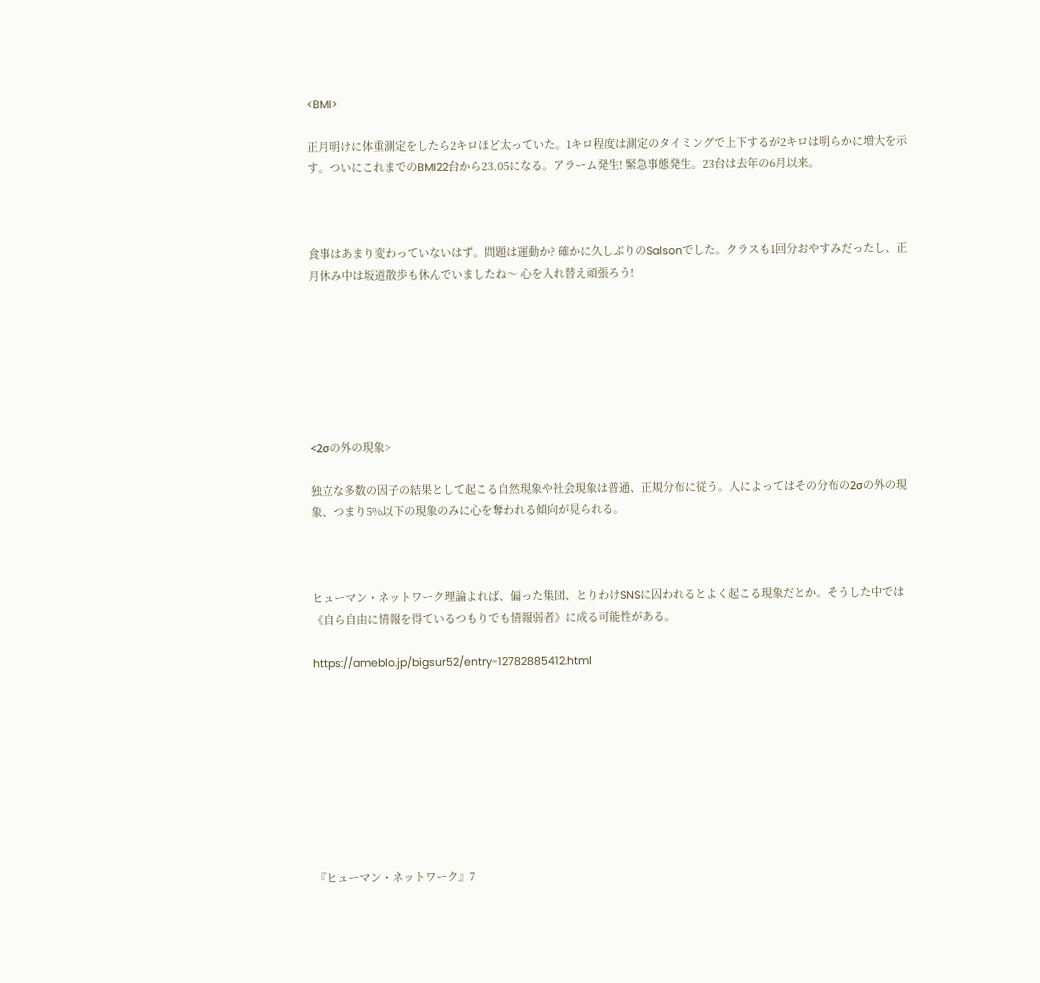<BMI>

正月明けに体重測定をしたら2キロほど太っていた。1キロ程度は測定のタイミングで上下するが2キロは明らかに増大を示す。ついにこれまでのBMI22台から23.05になる。アラーム発生! 緊急事態発生。23台は去年の6月以来。



食事はあまり変わっていないはず。問題は運動か? 確かに久しぶりのSalsonでした。クラスも1回分おやすみだったし、正月休み中は坂道散歩も休んでいましたね〜 心を入れ替え頑張ろう!







<2σの外の現象>

独立な多数の因子の結果として起こる自然現象や社会現象は普通、正規分布に従う。人によってはその分布の2σの外の現象、つまり5%以下の現象のみに心を奪われる傾向が見られる。



ヒューマン・ネットワーク理論よれば、偏った集団、とりわけSNSに囚われるとよく起こる現象だとか。そうした中では《自ら自由に情報を得ているつもりでも情報弱者》に成る可能性がある。

https://ameblo.jp/bigsur52/entry-12782885412.html









『ヒューマン・ネットワーク』7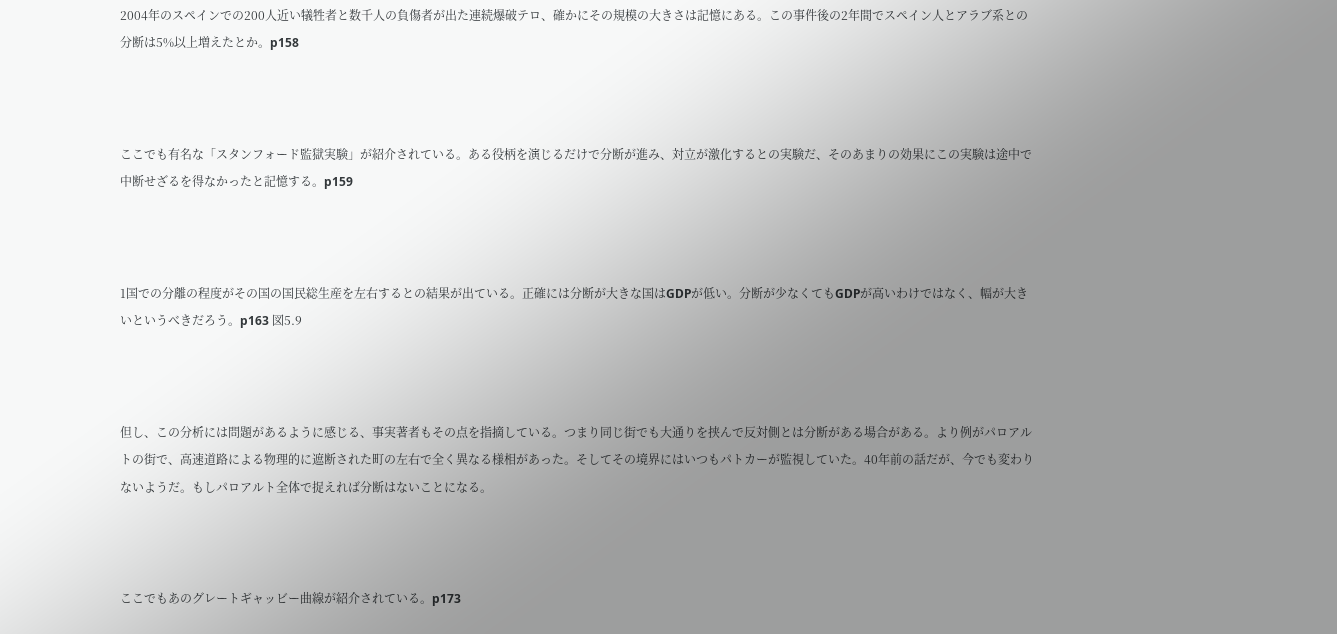2004年のスペインでの200人近い犠牲者と数千人の負傷者が出た連続爆破テロ、確かにその規模の大きさは記憶にある。この事件後の2年間でスペイン人とアラブ系との分断は5%以上増えたとか。p158



ここでも有名な「スタンフォード監獄実験」が紹介されている。ある役柄を演じるだけで分断が進み、対立が激化するとの実験だ、そのあまりの効果にこの実験は途中で中断せざるを得なかったと記憶する。p159



1国での分離の程度がその国の国民総生産を左右するとの結果が出ている。正確には分断が大きな国はGDPが低い。分断が少なくてもGDPが高いわけではなく、幅が大きいというべきだろう。p163 図5.9



但し、この分析には問題があるように感じる、事実著者もその点を指摘している。つまり同じ街でも大通りを挟んで反対側とは分断がある場合がある。より例がパロアルトの街で、高速道路による物理的に遮断された町の左右で全く異なる様相があった。そしてその境界にはいつもパトカーが監視していた。40年前の話だが、今でも変わりないようだ。もしパロアルト全体で捉えれば分断はないことになる。



ここでもあのグレートギャッビー曲線が紹介されている。p173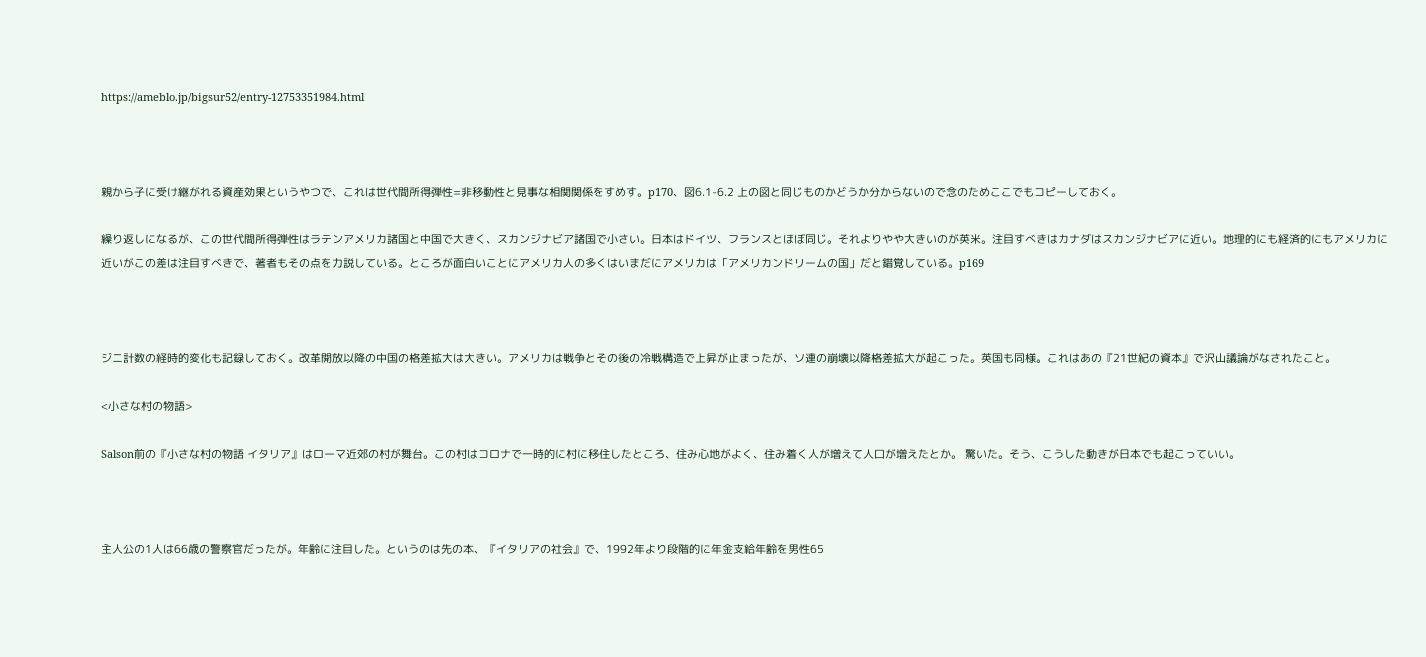https://ameblo.jp/bigsur52/entry-12753351984.html



親から子に受け継がれる資産効果というやつで、これは世代間所得弾性=非移動性と見事な相関関係をすめす。p170、図6.1-6.2 上の図と同じものかどうか分からないので念のためここでもコピーしておく。

繰り返しになるが、この世代間所得弾性はラテンアメリカ諸国と中国で大きく、スカンジナビア諸国で小さい。日本はドイツ、フランスとほぼ同じ。それよりやや大きいのが英米。注目すべきはカナダはスカンジナビアに近い。地理的にも経済的にもアメリカに近いがこの差は注目すべきで、著者もその点を力説している。ところが面白いことにアメリカ人の多くはいまだにアメリカは「アメリカンドリームの国」だと錯覚している。p169



ジニ計数の経時的変化も記録しておく。改革開放以降の中国の格差拡大は大きい。アメリカは戦争とその後の冷戦構造で上昇が止まったが、ソ連の崩壊以降格差拡大が起こった。英国も同様。これはあの『21世紀の資本』で沢山議論がなされたこと。

<小さな村の物語>

Salson前の『小さな村の物語 イタリア』はローマ近郊の村が舞台。この村はコロナで一時的に村に移住したところ、住み心地がよく、住み着く人が増えて人口が増えたとか。 驚いた。そう、こうした動きが日本でも起こっていい。



主人公の1人は66歳の警察官だったが。年齢に注目した。というのは先の本、『イタリアの社会』で、1992年より段階的に年金支給年齢を男性65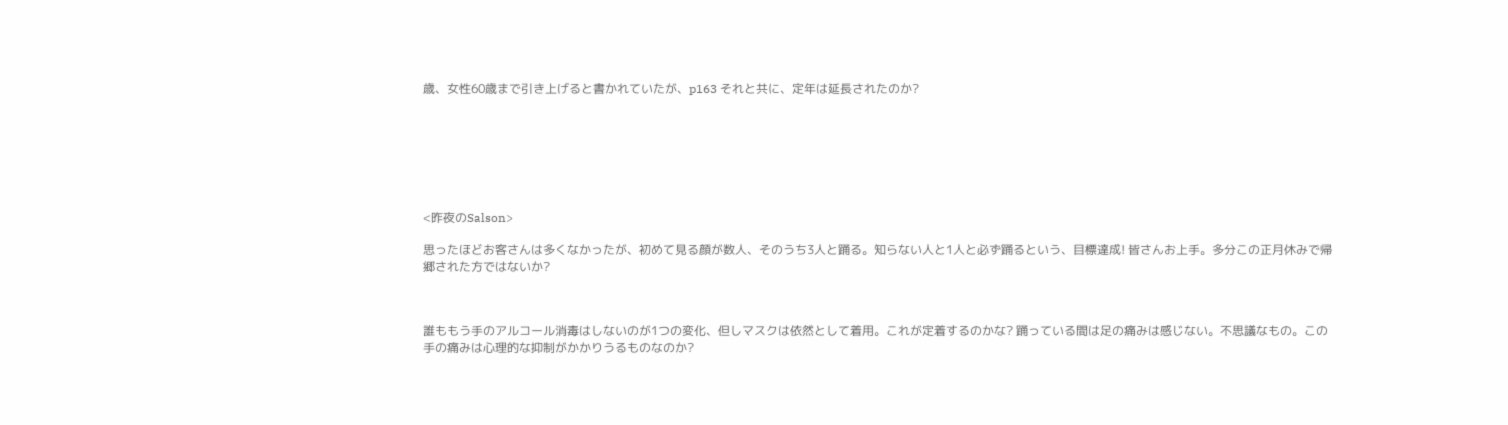歳、女性60歳まで引き上げると書かれていたが、p163 それと共に、定年は延長されたのか?







<昨夜のSalson>

思ったほどお客さんは多くなかったが、初めて見る顔が数人、そのうち3人と踊る。知らない人と1人と必ず踊るという、目標達成! 皆さんお上手。多分この正月休みで帰郷された方ではないか?



誰ももう手のアルコール消毒はしないのが1つの変化、但しマスクは依然として着用。これが定着するのかな? 踊っている間は足の痛みは感じない。不思議なもの。この手の痛みは心理的な抑制がかかりうるものなのか?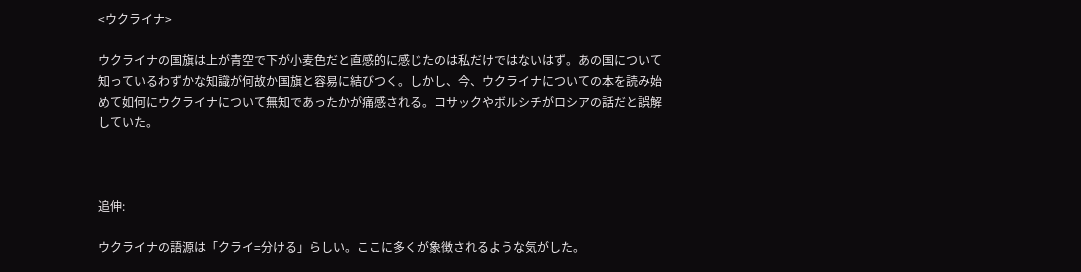<ウクライナ>

ウクライナの国旗は上が青空で下が小麦色だと直感的に感じたのは私だけではないはず。あの国について知っているわずかな知識が何故か国旗と容易に結びつく。しかし、今、ウクライナについての本を読み始めて如何にウクライナについて無知であったかが痛感される。コサックやボルシチがロシアの話だと誤解していた。



追伸:

ウクライナの語源は「クライ=分ける」らしい。ここに多くが象徴されるような気がした。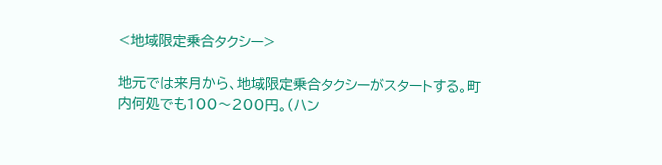<地域限定乗合タクシー>

地元では来月から、地域限定乗合タクシーがスタートする。町内何処でも100〜200円。(ハン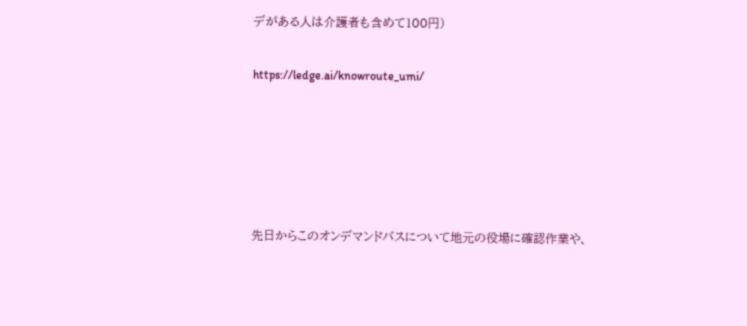デがある人は介護者も含めて100円)

https://ledge.ai/knowroute_umi/





先日からこのオンデマンドバスについて地元の役場に確認作業や、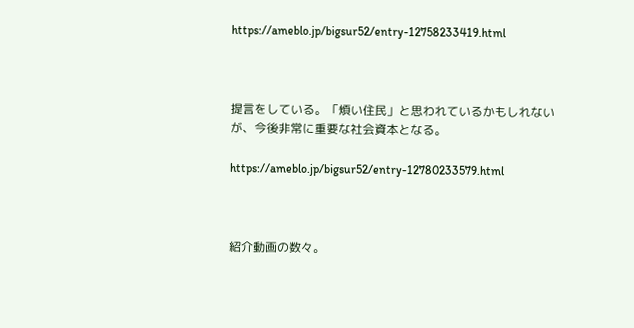https://ameblo.jp/bigsur52/entry-12758233419.html



提言をしている。「煩い住民」と思われているかもしれないが、今後非常に重要な社会資本となる。

https://ameblo.jp/bigsur52/entry-12780233579.html



紹介動画の数々。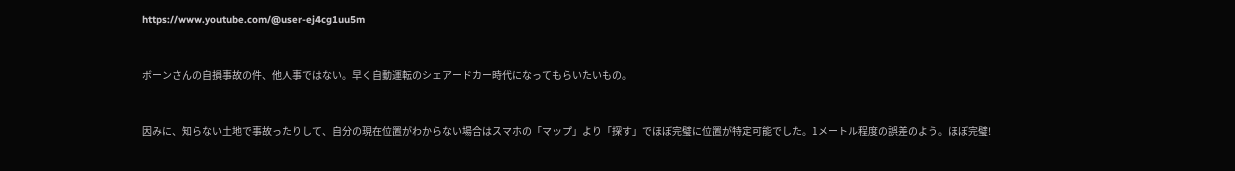https://www.youtube.com/@user-ej4cg1uu5m



ボーンさんの自損事故の件、他人事ではない。早く自動運転のシェアードカー時代になってもらいたいもの。



因みに、知らない土地で事故ったりして、自分の現在位置がわからない場合はスマホの「マップ」より「探す」でほぼ完璧に位置が特定可能でした。1メートル程度の誤差のよう。ほぼ完璧!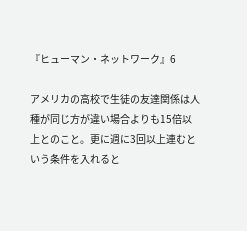『ヒューマン・ネットワーク』6

アメリカの高校で生徒の友達関係は人種が同じ方が違い場合よりも15倍以上とのこと。更に週に3回以上連むという条件を入れると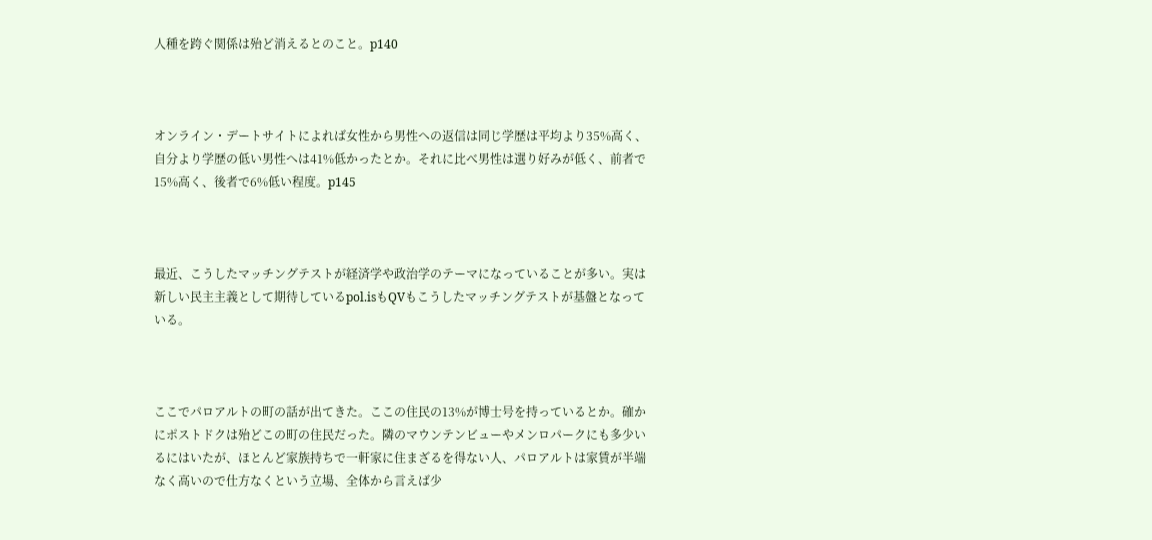人種を跨ぐ関係は殆ど消えるとのこと。p140



オンライン・デートサイトによれば女性から男性への返信は同じ学歴は平均より35%高く、自分より学歴の低い男性へは41%低かったとか。それに比べ男性は選り好みが低く、前者で15%高く、後者で6%低い程度。p145



最近、こうしたマッチングテストが経済学や政治学のテーマになっていることが多い。実は新しい民主主義として期待しているpol.isもQVもこうしたマッチングテストが基盤となっている。



ここでパロアルトの町の話が出てきた。ここの住民の13%が博士号を持っているとか。確かにポストドクは殆どこの町の住民だった。隣のマウンテンビューやメンロパークにも多少いるにはいたが、ほとんど家族持ちで一軒家に住まざるを得ない人、パロアルトは家賃が半端なく高いので仕方なくという立場、全体から言えば少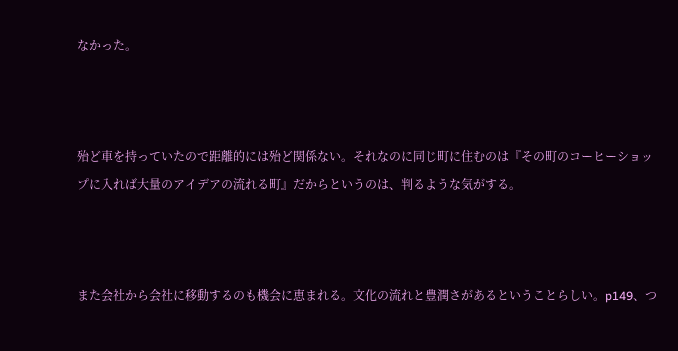なかった。



殆ど車を持っていたので距離的には殆ど関係ない。それなのに同じ町に住むのは『その町のコーヒーショップに入れば大量のアイデアの流れる町』だからというのは、判るような気がする。



また会社から会社に移動するのも機会に恵まれる。文化の流れと豊潤さがあるということらしい。p149、つ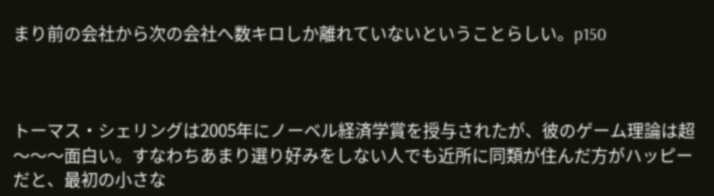まり前の会社から次の会社へ数キロしか離れていないということらしい。p150



トーマス・シェリングは2005年にノーベル経済学賞を授与されたが、彼のゲーム理論は超〜〜〜面白い。すなわちあまり選り好みをしない人でも近所に同類が住んだ方がハッピーだと、最初の小さな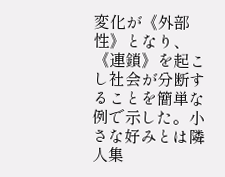変化が《外部性》となり、《連鎖》を起こし社会が分断することを簡単な例で示した。小さな好みとは隣人集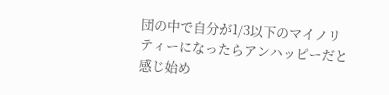団の中で自分が1/3以下のマイノリティーになったらアンハッピーだと感じ始め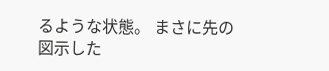るような状態。 まさに先の図示した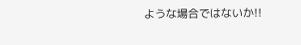ような場合ではないか!!